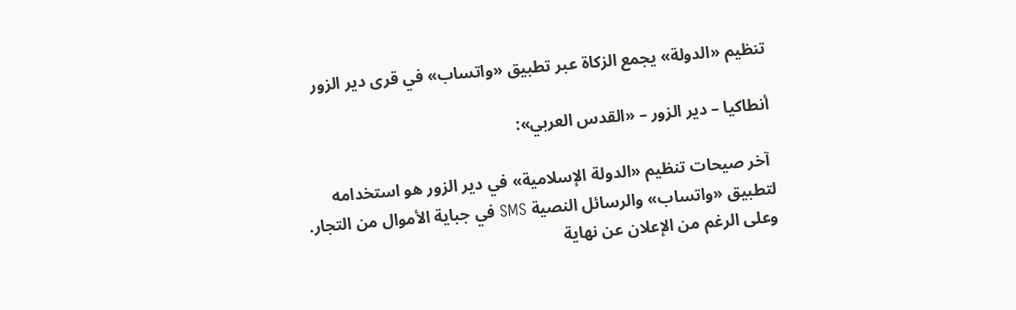تنظيم «الدولة» يجمع الزكاة عبر تطبيق «واتساب» في قرى دير الزور

أنطاكيا – دير الزور – «القدس العربي»:

 آخر صيحات تنظيم «الدولة الإسلامية» في دير الزور هو استخدامه لتطبيق «واتساب» والرسائل النصية SMS في جباية الأموال من التجار.
وعلى الرغم من الإعلان عن نهاية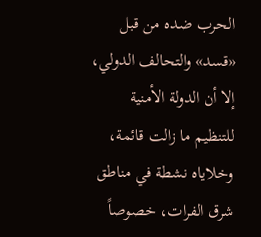الحرب ضده من قبل «قسد» والتحالف الدولي، إلا أن الدولة الأمنية للتنظيم ما زالت قائمة، وخلاياه نشطة في مناطق شرق الفرات، خصوصاً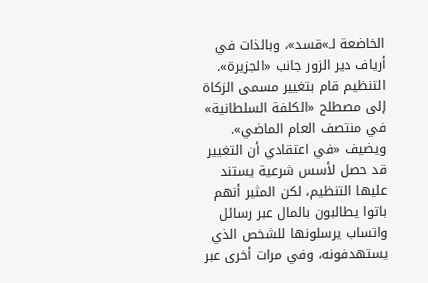الخاضعة لـ»قسد»، وبالذات في أرياف دير الزور جانب «الجزيرة».
التنظيم قام بتغيير مسمى الزكاة إلى مصطلح «الكلفة السلطانية» في منتصف العام الماضي». ويضيف «في اعتقادي أن التغيير قد حصل لأسس شرعية يستند عليها التنظيم، لكن المثير أنهم باتوا يطالبون بالمال عبر رسائل واتساب يرسلونها للشخص الذي يستهدفونه، وفي مرات أخرى عبر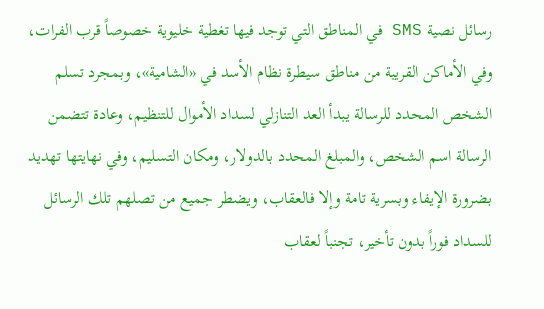رسائل نصية SMS في المناطق التي توجد فيها تغطية خليوية خصوصاً قرب الفرات، وفي الأماكن القريبة من مناطق سيطرة نظام الأسد في «الشامية»، وبمجرد تسلم الشخص المحدد للرسالة يبدأ العد التنازلي لسداد الأموال للتنظيم، وعادة تتضمن الرسالة اسم الشخص، والمبلغ المحدد بالدولار، ومكان التسليم، وفي نهايتها تهديد بضرورة الإيفاء وبسرية تامة وإلا فالعقاب، ويضطر جميع من تصلهم تلك الرسائل للسداد فوراً بدون تأخير، تجنباً لعقاب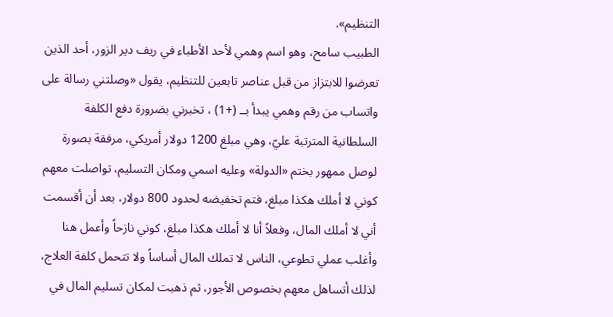التنظيم».
الطبيب سامح، وهو اسم وهمي لأحد الأطباء في ريف دير الزور، أحد الذين تعرضوا للابتزاز من قبل عناصر تابعين للتنظيم، يقول «وصلتني رسالة على واتساب من رقم وهمي يبدأ بــ (+1) ، تخبرني بضرورة دفع الكلفة السلطانية المترتبة عليّ، وهي مبلغ 1200 دولار أمريكي، مرفقة بصورة لوصل ممهور بختم «الدولة» وعليه اسمي ومكان التسليم، تواصلت معهم كوني لا أملك هكذا مبلغ، فتم تخفيضه لحدود 800 دولار، بعد أن أقسمت أني لا أملك المال، وفعلاً أنا لا أملك هكذا مبلغ، كوني نازحاً وأعمل هنا وأغلب عملي تطوعي، الناس لا تملك المال أساساً ولا تتحمل كلفة العلاج، لذلك أتساهل معهم بخصوص الأجور، ثم ذهبت لمكان تسليم المال في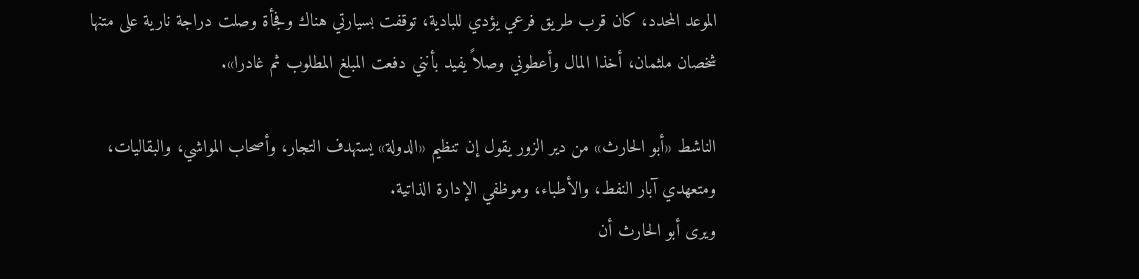الموعد المحدد، كان قرب طريق فرعي يؤدي للبادية، توقفت بسيارتي هناك وفجأة وصلت دراجة نارية على متنها شخصان ملثمان، أخذا المال وأعطوني وصلاً يفيد بأنني دفعت المبلغ المطلوب ثم غادرا».

الناشط «أبو الحارث» من دير الزور يقول إن تنظيم «الدولة» يستهدف التجار، وأصحاب المواشي، والبقاليات، ومتعهدي آبار النفط، والأطباء، وموظفي الإدارة الذاتية.
ويرى أبو الحارث أن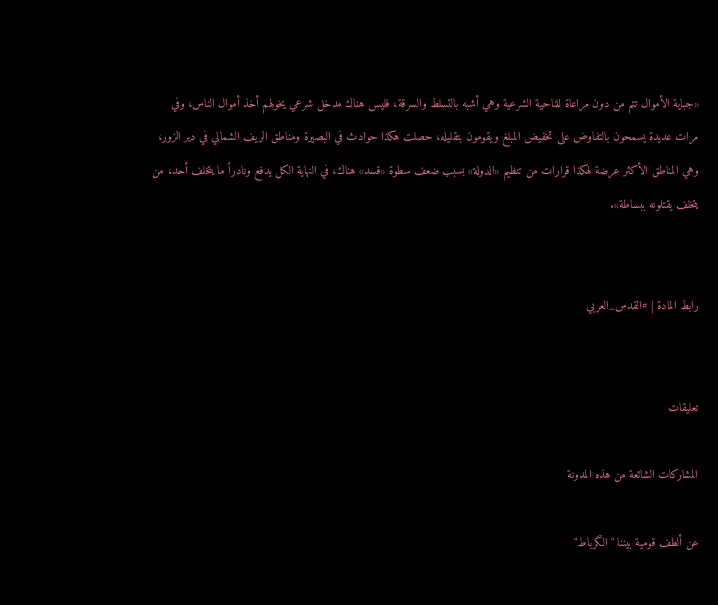«جباية الأموال تتم من دون مراعاة للناحية الشرعية وهي أشبه بالتسلط والسرقة، فليس هناك مدخل شرعي يخولهم أخذ أموال الناس، وفي مرات عديدة يسمحون بالتفاوض على تخفيض المبلغ ويقومون بتقليله، حصلت هكذا حوادث في البصيرة ومناطق الريف الشمالي في دير الزور، وهي المناطق الأكثر عرضة لهكذا قرارات من تنظيم «الدولة» بسبب ضعف سطوة «قسد» هناك، في النهاية الكل يدفع ونادراً ما يتخلف أحد، من يتخلف يقتلونه ببساطة».


رابط المادة | #القدس_العربي


تعليقات

المشاركات الشائعة من هذه المدونة

عن ألطف قومية بيننا "الگرباط"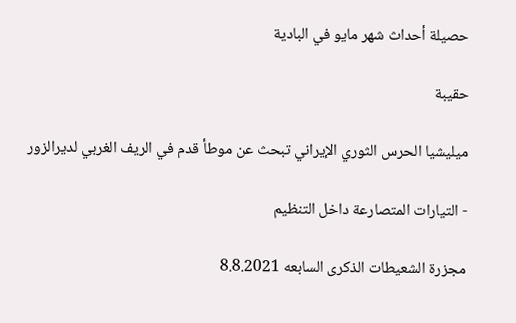حصيلة أحداث شهر مايو في البادية

حقيبة

ميليشيا الحرس الثوري الإيراني تبحث عن موطأ قدم في الريف الغربي لديرالزور

- التيارات المتصارعة داخل التنظيم

مجزرة الشعيطات الذكرى السابعه 8.8.2021